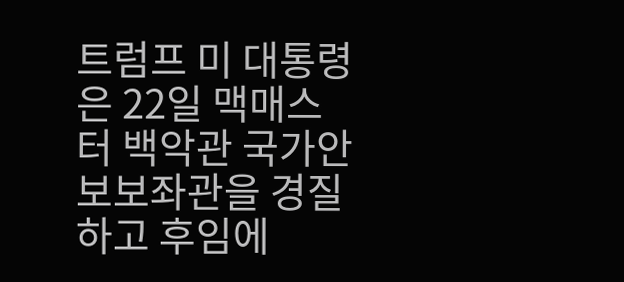트럼프 미 대통령은 22일 맥매스터 백악관 국가안보보좌관을 경질하고 후임에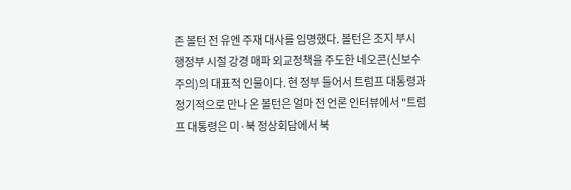존 볼턴 전 유엔 주재 대사를 임명했다. 볼턴은 조지 부시 행정부 시절 강경 매파 외교정책을 주도한 네오콘(신보수주의)의 대표적 인물이다. 현 정부 들어서 트럼프 대통령과 정기적으로 만나 온 볼턴은 얼마 전 언론 인터뷰에서 "트럼프 대통령은 미·북 정상회담에서 북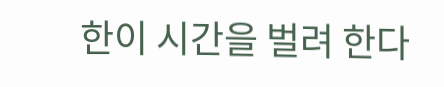한이 시간을 벌려 한다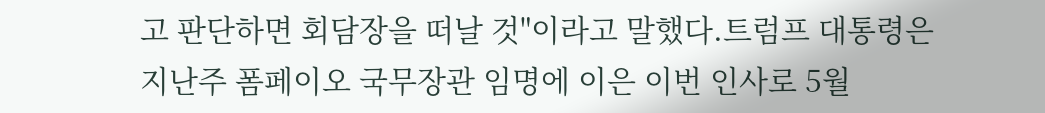고 판단하면 회담장을 떠날 것"이라고 말했다.트럼프 대통령은 지난주 폼페이오 국무장관 임명에 이은 이번 인사로 5월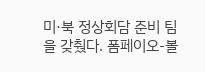미·북 정상회담 준비 팀을 갖췄다. 폼페이오-볼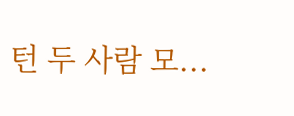턴 두 사람 모...